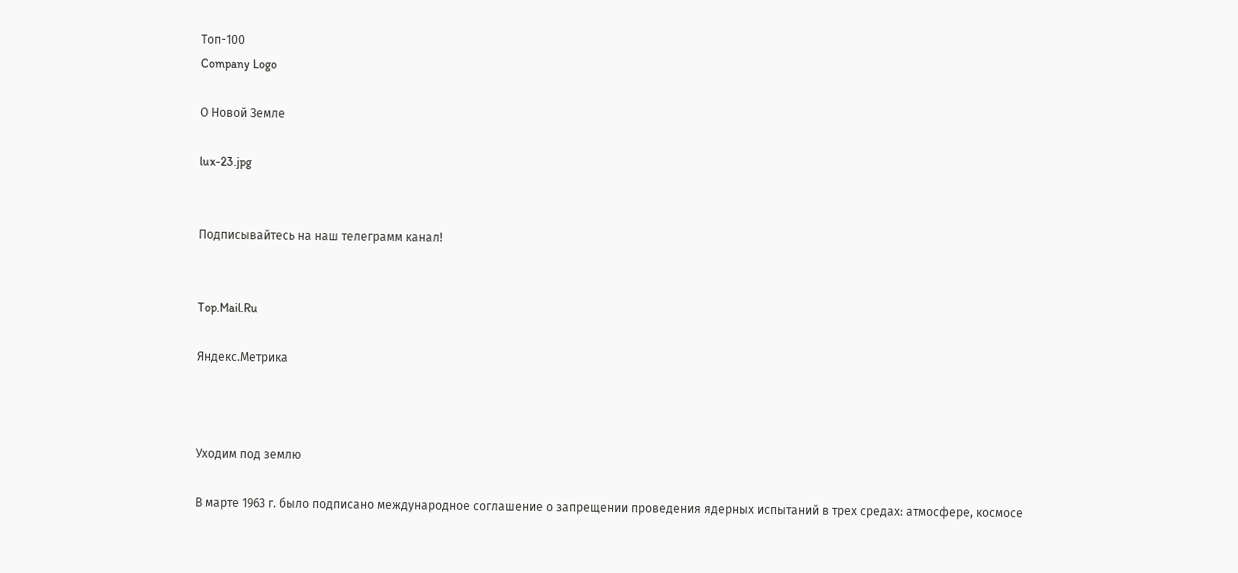Топ-100
Company Logo

О Новой Земле

lux-23.jpg


Подписывайтесь на наш телеграмм канал!


Top.Mail.Ru

Яндекс.Метрика



Уходим под землю

В марте 1963 г. было подписано международное соглашение о запрещении проведения ядерных испытаний в трех средах: атмосфере, космосе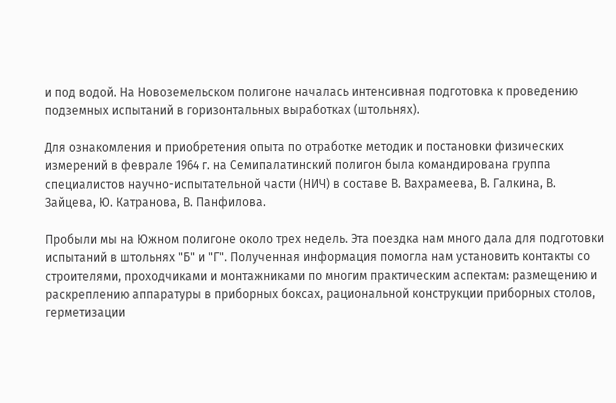и под водой. На Новоземельском полигоне началась интенсивная подготовка к проведению подземных испытаний в горизонтальных выработках (штольнях).

Для ознакомления и приобретения опыта по отработке методик и постановки физических измерений в феврале 1964 г. на Семипалатинский полигон была командирована группа специалистов научно-испытательной части (НИЧ) в составе В. Вахрамеева, В. Галкина, В. Зайцева, Ю. Катранова, В. Панфилова.

Пробыли мы на Южном полигоне около трех недель. Эта поездка нам много дала для подготовки испытаний в штольнях "Б" и "Г". Полученная информация помогла нам установить контакты со строителями, проходчиками и монтажниками по многим практическим аспектам: размещению и раскреплению аппаратуры в приборных боксах, рациональной конструкции приборных столов, герметизации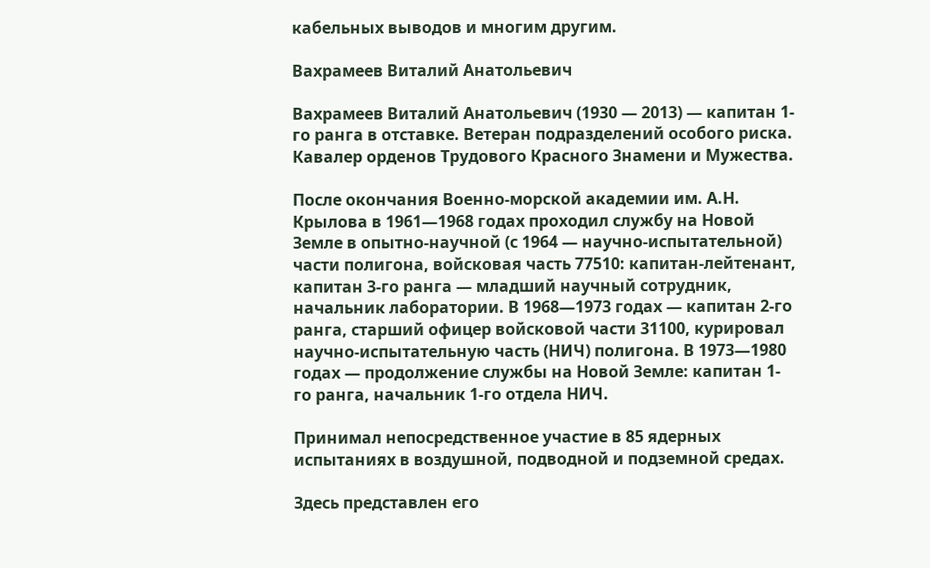кабельных выводов и многим другим.

Вахрамеев Виталий Анатольевич

Вахрамеев Виталий Анатольевич (1930 — 2013) — капитан 1-го ранга в отставке. Ветеран подразделений особого риска. Кавалер орденов Трудового Красного Знамени и Мужества.

После окончания Военно-морской академии им. А.Н. Крылова в 1961—1968 годах проходил службу на Новой Земле в опытно-научной (с 1964 — научно-испытательной) части полигона, войсковая часть 77510: капитан-лейтенант, капитан 3-го ранга — младший научный сотрудник, начальник лаборатории. В 1968—1973 годах — капитан 2-го ранга, старший офицер войсковой части 31100, курировал научно-испытательную часть (НИЧ) полигона. В 1973—1980 годах — продолжение службы на Новой Земле: капитан 1-го ранга, начальник 1-го отдела НИЧ.

Принимал непосредственное участие в 85 ядерных испытаниях в воздушной, подводной и подземной средах.

Здесь представлен его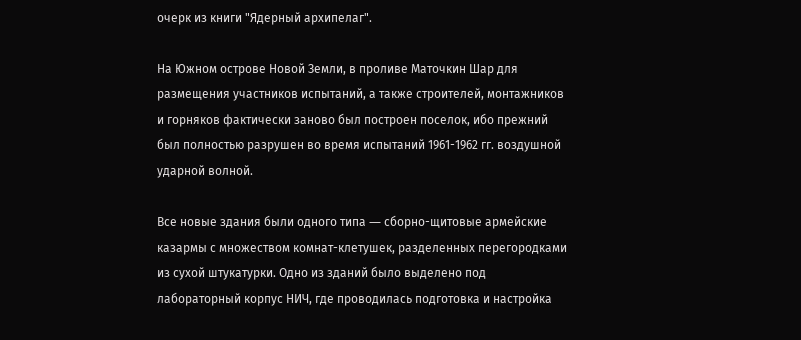очерк из книги "Ядерный архипелаг".

На Южном острове Новой Земли, в проливе Маточкин Шар для размещения участников испытаний, а также строителей, монтажников и горняков фактически заново был построен поселок, ибо прежний был полностью разрушен во время испытаний 1961-1962 гг. воздушной ударной волной.

Все новые здания были одного типа ― сборно-щитовые армейские казармы с множеством комнат-клетушек, разделенных перегородками из сухой штукатурки. Одно из зданий было выделено под лабораторный корпус НИЧ, где проводилась подготовка и настройка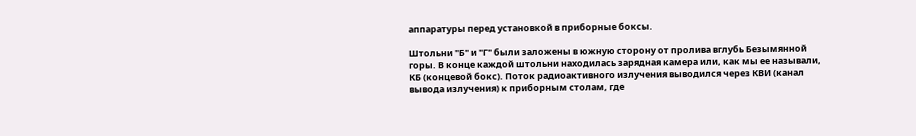аппаратуры перед установкой в приборные боксы.

Штольни "Б" и "Г" были заложены в южную сторону от пролива вглубь Безымянной горы. В конце каждой штольни находилась зарядная камера или, как мы ее называли, КБ (концевой бокс). Поток радиоактивного излучения выводился через КВИ (канал вывода излучения) к приборным столам, где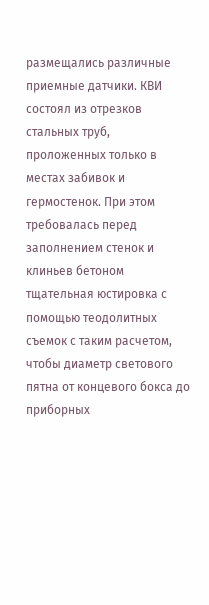размещались различные приемные датчики. КВИ состоял из отрезков стальных труб, проложенных только в местах забивок и гермостенок. При этом требовалась перед заполнением стенок и клиньев бетоном тщательная юстировка с помощью теодолитных съемок с таким расчетом, чтобы диаметр светового пятна от концевого бокса до приборных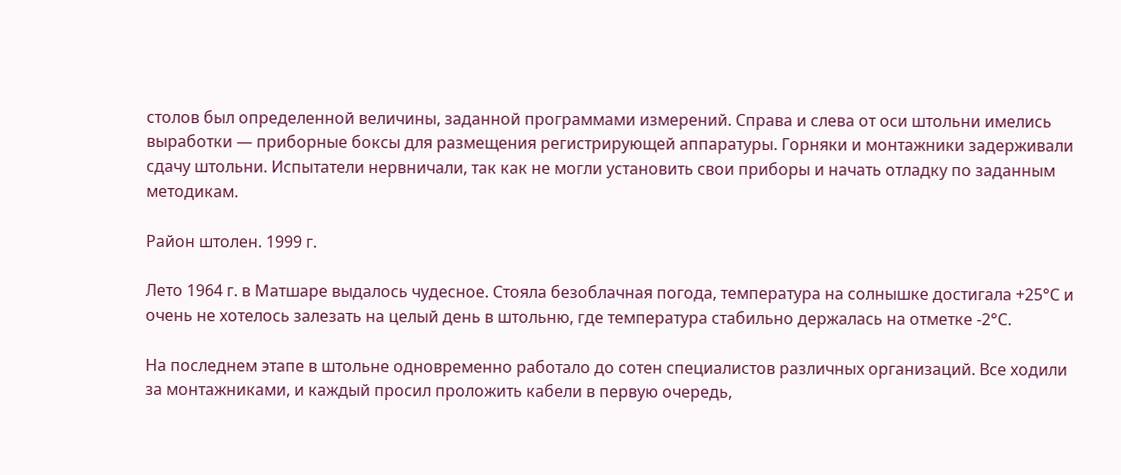столов был определенной величины, заданной программами измерений. Справа и слева от оси штольни имелись выработки — приборные боксы для размещения регистрирующей аппаратуры. Горняки и монтажники задерживали сдачу штольни. Испытатели нервничали, так как не могли установить свои приборы и начать отладку по заданным методикам.

Район штолен. 1999 г.

Лето 1964 г. в Матшаре выдалось чудесное. Стояла безоблачная погода, температура на солнышке достигала +25°С и очень не хотелось залезать на целый день в штольню, где температура стабильно держалась на отметке -2°С.

На последнем этапе в штольне одновременно работало до сотен специалистов различных организаций. Все ходили за монтажниками, и каждый просил проложить кабели в первую очередь,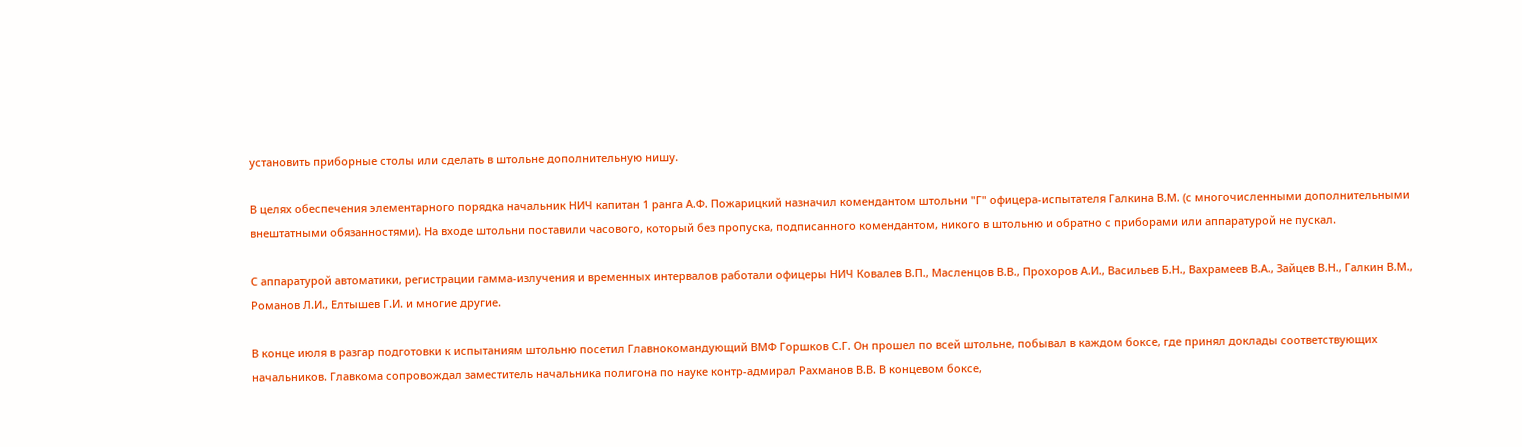установить приборные столы или сделать в штольне дополнительную нишу.

В целях обеспечения элементарного порядка начальник НИЧ капитан 1 ранга А.Ф. Пожарицкий назначил комендантом штольни "Г" офицера-испытателя Галкина В.М. (с многочисленными дополнительными внештатными обязанностями). На входе штольни поставили часового, который без пропуска, подписанного комендантом, никого в штольню и обратно с приборами или аппаратурой не пускал.

С аппаратурой автоматики, регистрации гамма-излучения и временных интервалов работали офицеры НИЧ Ковалев В.П., Масленцов В.В., Прохоров А.И., Васильев Б.Н., Вахрамеев В.А., Зайцев В.Н., Галкин В.М., Романов Л.И., Елтышев Г.И. и многие другие.

В конце июля в разгар подготовки к испытаниям штольню посетил Главнокомандующий ВМФ Горшков С.Г. Он прошел по всей штольне, побывал в каждом боксе, где принял доклады соответствующих начальников. Главкома сопровождал заместитель начальника полигона по науке контр-адмирал Рахманов В.В. В концевом боксе,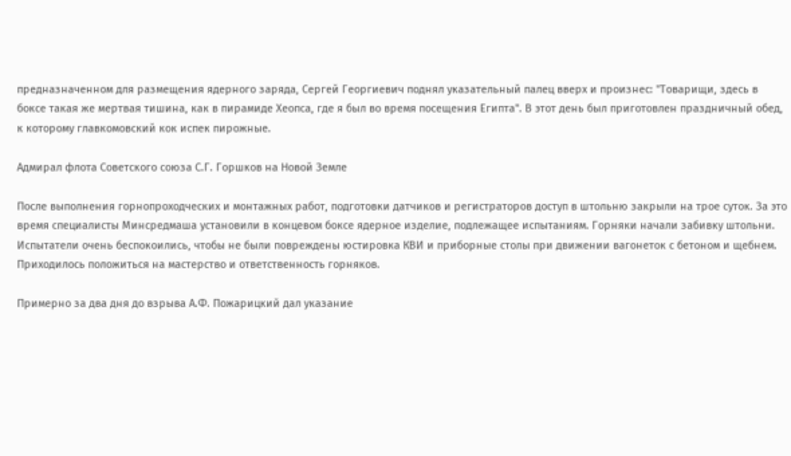предназначенном для размещения ядерного заряда, Сергей Георгиевич поднял указательный палец вверх и произнес: "Товарищи, здесь в боксе такая же мертвая тишина, как в пирамиде Хеопса, где я был во время посещения Египта". В этот день был приготовлен праздничный обед, к которому главкомовский кок испек пирожные.

Адмирал флота Советского союза С.Г. Горшков на Новой Земле

После выполнения горнопроходческих и монтажных работ, подготовки датчиков и регистраторов доступ в штольню закрыли на трое суток. За это время специалисты Минсредмаша установили в концевом боксе ядерное изделие, подлежащее испытаниям. Горняки начали забивку штольни. Испытатели очень беспокоились, чтобы не были повреждены юстировка КВИ и приборные столы при движении вагонеток с бетоном и щебнем. Приходилось положиться на мастерство и ответственность горняков.

Примерно за два дня до взрыва А.Ф. Пожарицкий дал указание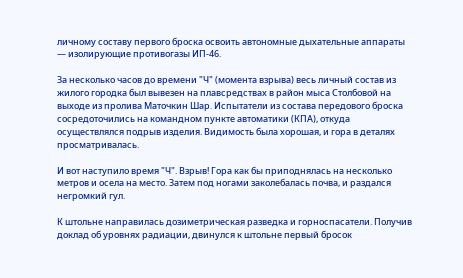личному составу первого броска освоить автономные дыхательные аппараты — изолирующие противогазы ИП-46.

За несколько часов до времени "Ч" (момента взрыва) весь личный состав из жилого городка был вывезен на плавсредствах в район мыса Столбовой на выходе из пролива Маточкин Шар. Испытатели из состава передового броска сосредоточились на командном пункте автоматики (КПА), откуда осуществлялся подрыв изделия. Видимость была хорошая, и гора в деталях просматривалась.

И вот наступило время "Ч". Взрыв! Гора как бы приподнялась на несколько метров и осела на место. Затем под ногами заколебалась почва, и раздался негромкий гул.

К штольне направилась дозиметрическая разведка и горноспасатели. Получив доклад об уровнях радиации, двинулся к штольне первый бросок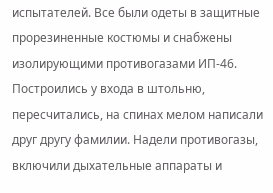испытателей. Все были одеты в защитные прорезиненные костюмы и снабжены изолирующими противогазами ИП-46. Построились у входа в штольню, пересчитались, на спинах мелом написали друг другу фамилии. Надели противогазы, включили дыхательные аппараты и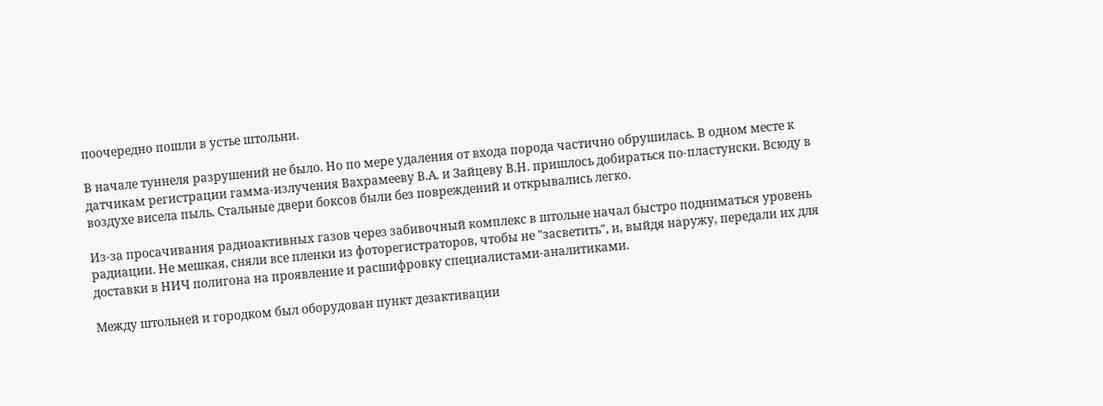поочередно пошли в устье штольни.

В начале туннеля разрушений не было. Но по мере удаления от входа порода частично обрушилась. В одном месте к датчикам регистрации гамма-излучения Вахрамееву В.А. и Зайцеву В.Н. пришлось добираться по-пластунски. Всюду в воздухе висела пыль. Стальные двери боксов были без повреждений и открывались легко.

Из-за просачивания радиоактивных газов через забивочный комплекс в штольне начал быстро подниматься уровень радиации. Не мешкая, сняли все пленки из фоторегистраторов, чтобы не "засветить", и, выйдя наружу, передали их для доставки в НИЧ полигона на проявление и расшифровку специалистами-аналитиками.

Между штольней и городком был оборудован пункт дезактивации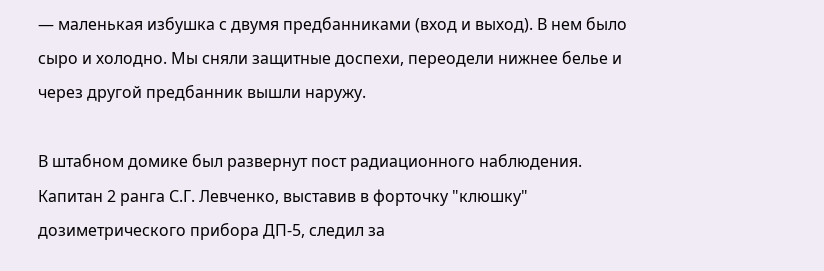— маленькая избушка с двумя предбанниками (вход и выход). В нем было сыро и холодно. Мы сняли защитные доспехи, переодели нижнее белье и через другой предбанник вышли наружу.

В штабном домике был развернут пост радиационного наблюдения. Капитан 2 ранга С.Г. Левченко, выставив в форточку "клюшку" дозиметрического прибора ДП-5, следил за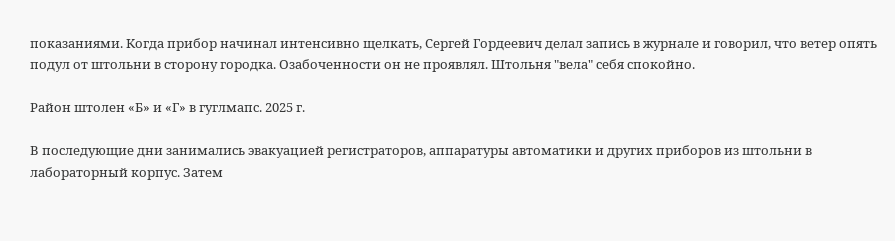показаниями. Когда прибор начинал интенсивно щелкать, Сергей Гордеевич делал запись в журнале и говорил, что ветер опять подул от штольни в сторону городка. Озабоченности он не проявлял. Штольня "вела" себя спокойно.

Район штолен «Б» и «Г» в гуглмапс. 2025 г.

В последующие дни занимались эвакуацией регистраторов, аппаратуры автоматики и других приборов из штольни в лабораторный корпус. Затем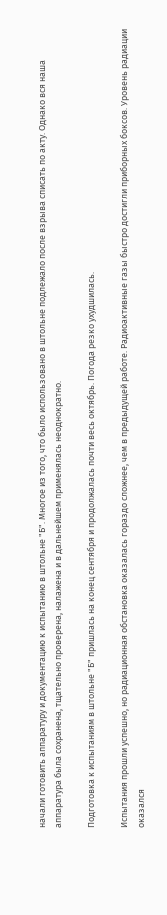начали готовить аппаратуру и документацию к испытанию в штольне "Б". Многое из того, что было использовано в штольне подлежало после взрыва списать по акту. Однако вся наша аппаратура была сохранена, тщательно проверена, налажена и в дальнейшем применялась неоднократно.

Подготовка к испытаниям в штольне "Б" пришлась на конец сентября и продолжалась почти весь октябрь. Погода резко ухудшилась.

Испытания прошли успешно, но радиационная обстановка оказалась гораздо сложнее, чем в предыдущей работе. Радиоактивные газы быстро достигли приборных боксов. Уровень радиации оказался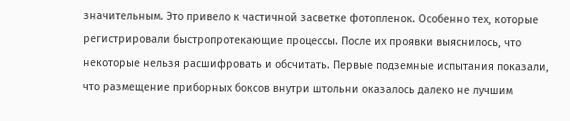значительным. Это привело к частичной засветке фотопленок. Особенно тех, которые регистрировали быстропротекающие процессы. После их проявки выяснилось, что некоторые нельзя расшифровать и обсчитать. Первые подземные испытания показали, что размещение приборных боксов внутри штольни оказалось далеко не лучшим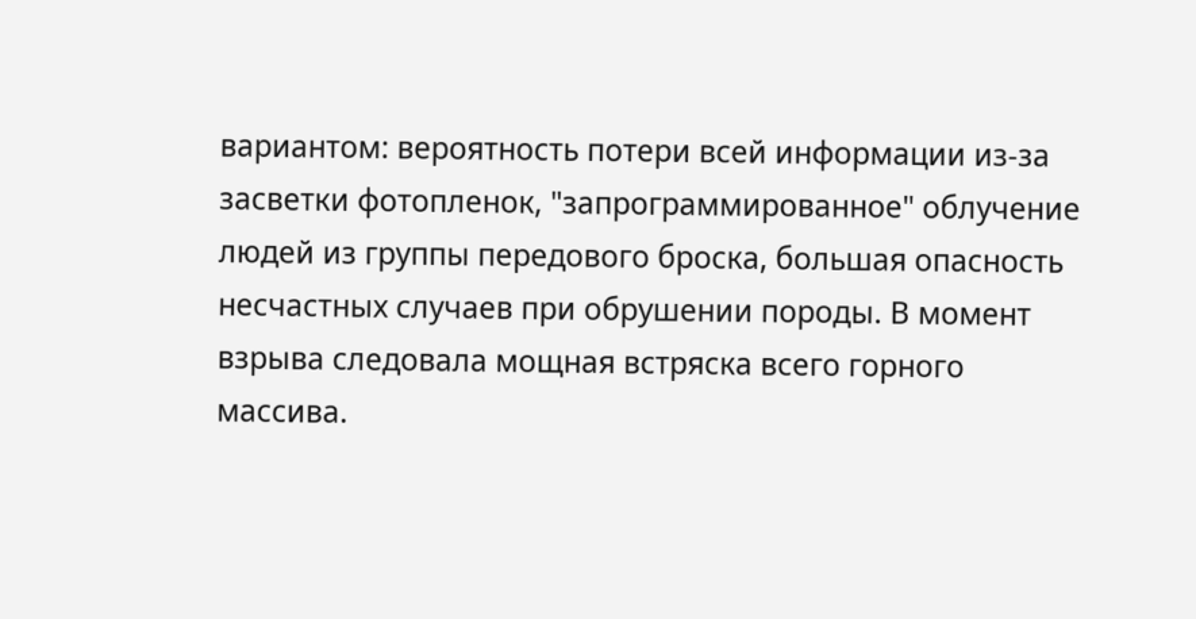вариантом: вероятность потери всей информации из-за засветки фотопленок, "запрограммированное" облучение людей из группы передового броска, большая опасность несчастных случаев при обрушении породы. В момент взрыва следовала мощная встряска всего горного массива.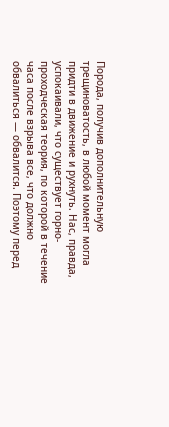Порода, получив дополнительную трещиноватость, в любой момент могла придти в движение и рухнуть. Нас, правда, успокаивали, что существует горно-проходческая теория, по которой в течение часа после взрыва все, что должно обвалиться — обвалится. Поэтому перед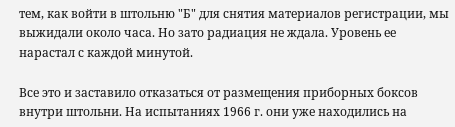тем, как войти в штольню "Б" для снятия материалов регистрации, мы выжидали около часа. Но зато радиация не ждала. Уровень ее нарастал с каждой минутой.

Все это и заставило отказаться от размещения приборных боксов внутри штольни. На испытаниях 1966 г. они уже находились на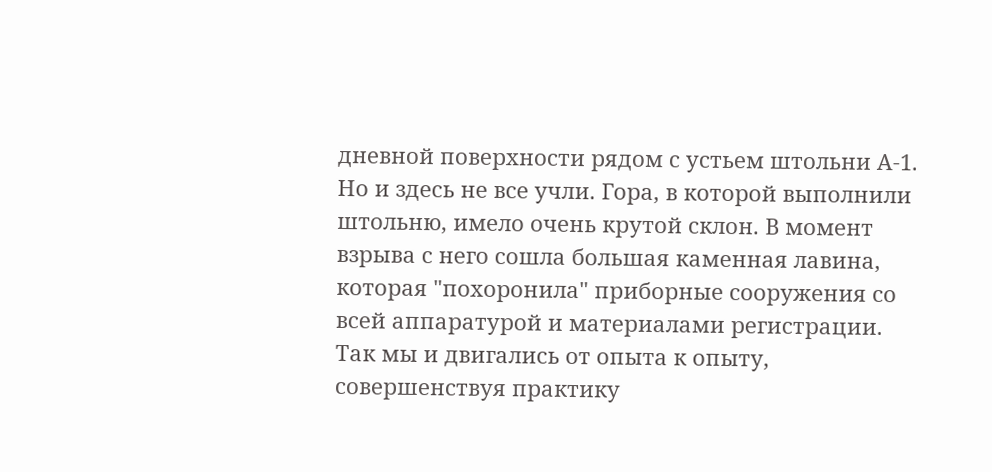дневной поверхности рядом с устьем штольни А-1. Но и здесь не все учли. Гора, в которой выполнили штольню, имело очень крутой склон. В момент взрыва с него сошла большая каменная лавина, которая "похоронила" приборные сооружения со всей аппаратурой и материалами регистрации. Так мы и двигались от опыта к опыту, совершенствуя практику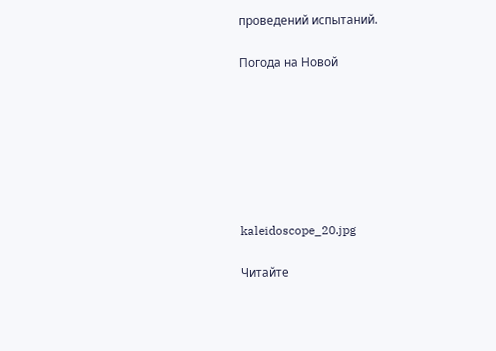проведений испытаний.

Погода на Новой







kaleidoscope_20.jpg

Читайте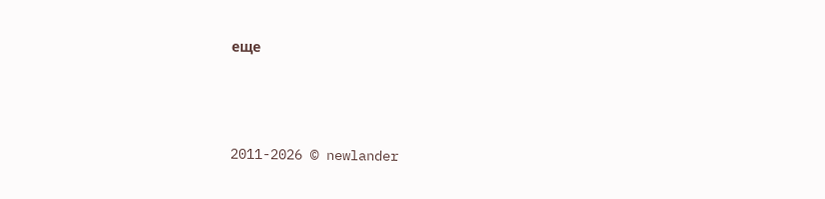еще






2011-2026 © newlander